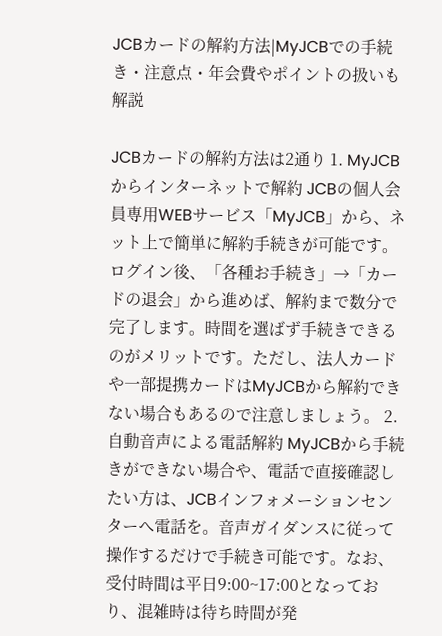JCBカードの解約方法|MyJCBでの手続き・注意点・年会費やポイントの扱いも解説

JCBカードの解約方法は2通り 1. MyJCBからインターネットで解約 JCBの個人会員専用WEBサービス「MyJCB」から、ネット上で簡単に解約手続きが可能です。ログイン後、「各種お手続き」→「カードの退会」から進めば、解約まで数分で完了します。時間を選ばず手続きできるのがメリットです。ただし、法人カードや一部提携カードはMyJCBから解約できない場合もあるので注意しましょう。 2. 自動音声による電話解約 MyJCBから手続きができない場合や、電話で直接確認したい方は、JCBインフォメーションセンターへ電話を。音声ガイダンスに従って操作するだけで手続き可能です。なお、受付時間は平日9:00~17:00となっており、混雑時は待ち時間が発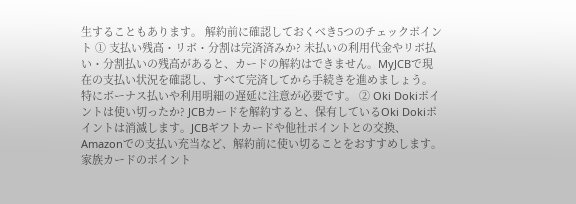生することもあります。 解約前に確認しておくべき5つのチェックポイント ① 支払い残高・リボ・分割は完済済みか? 未払いの利用代金やリボ払い・分割払いの残高があると、カードの解約はできません。MyJCBで現在の支払い状況を確認し、すべて完済してから手続きを進めましょう。特にボーナス払いや利用明細の遅延に注意が必要です。 ② Oki Dokiポイントは使い切ったか? JCBカードを解約すると、保有しているOki Dokiポイントは消滅します。JCBギフトカードや他社ポイントとの交換、Amazonでの支払い充当など、解約前に使い切ることをおすすめします。家族カードのポイント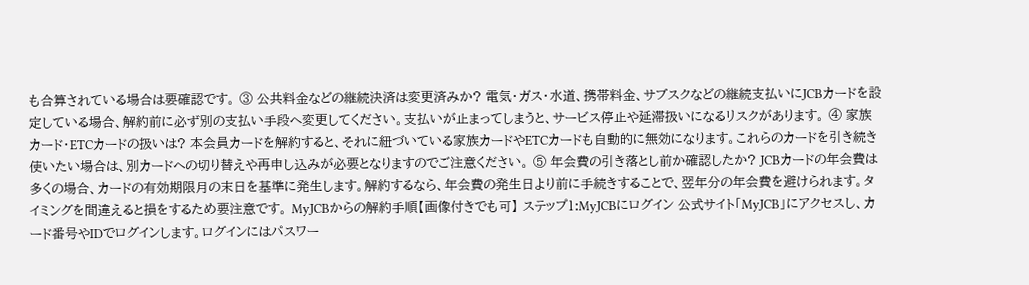も合算されている場合は要確認です。 ③ 公共料金などの継続決済は変更済みか? 電気・ガス・水道、携帯料金、サブスクなどの継続支払いにJCBカードを設定している場合、解約前に必ず別の支払い手段へ変更してください。支払いが止まってしまうと、サービス停止や延滞扱いになるリスクがあります。 ④ 家族カード・ETCカードの扱いは? 本会員カードを解約すると、それに紐づいている家族カードやETCカードも自動的に無効になります。これらのカードを引き続き使いたい場合は、別カードへの切り替えや再申し込みが必要となりますのでご注意ください。 ⑤ 年会費の引き落とし前か確認したか? JCBカードの年会費は多くの場合、カードの有効期限月の末日を基準に発生します。解約するなら、年会費の発生日より前に手続きすることで、翌年分の年会費を避けられます。タイミングを間違えると損をするため要注意です。 MyJCBからの解約手順【画像付きでも可】 ステップ1:MyJCBにログイン 公式サイト「MyJCB」にアクセスし、カード番号やIDでログインします。ログインにはパスワー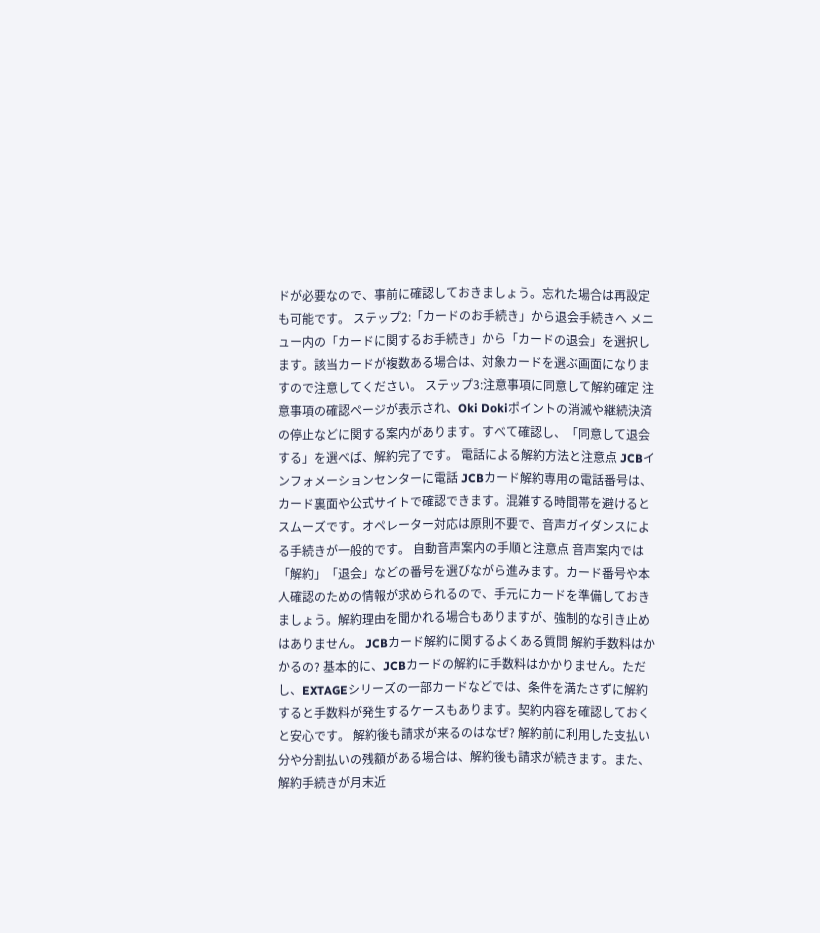ドが必要なので、事前に確認しておきましょう。忘れた場合は再設定も可能です。 ステップ2:「カードのお手続き」から退会手続きへ メニュー内の「カードに関するお手続き」から「カードの退会」を選択します。該当カードが複数ある場合は、対象カードを選ぶ画面になりますので注意してください。 ステップ3:注意事項に同意して解約確定 注意事項の確認ページが表示され、Oki Dokiポイントの消滅や継続決済の停止などに関する案内があります。すべて確認し、「同意して退会する」を選べば、解約完了です。 電話による解約方法と注意点 JCBインフォメーションセンターに電話 JCBカード解約専用の電話番号は、カード裏面や公式サイトで確認できます。混雑する時間帯を避けるとスムーズです。オペレーター対応は原則不要で、音声ガイダンスによる手続きが一般的です。 自動音声案内の手順と注意点 音声案内では「解約」「退会」などの番号を選びながら進みます。カード番号や本人確認のための情報が求められるので、手元にカードを準備しておきましょう。解約理由を聞かれる場合もありますが、強制的な引き止めはありません。 JCBカード解約に関するよくある質問 解約手数料はかかるの? 基本的に、JCBカードの解約に手数料はかかりません。ただし、EXTAGEシリーズの一部カードなどでは、条件を満たさずに解約すると手数料が発生するケースもあります。契約内容を確認しておくと安心です。 解約後も請求が来るのはなぜ? 解約前に利用した支払い分や分割払いの残額がある場合は、解約後も請求が続きます。また、解約手続きが月末近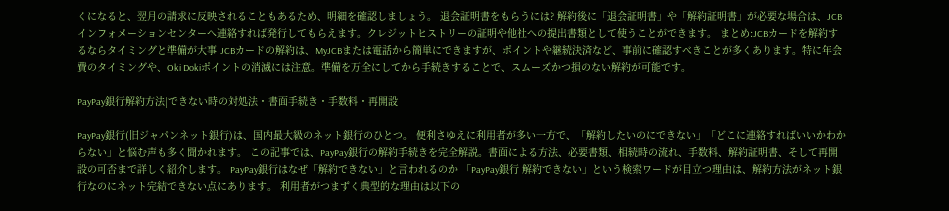くになると、翌月の請求に反映されることもあるため、明細を確認しましょう。 退会証明書をもらうには? 解約後に「退会証明書」や「解約証明書」が必要な場合は、JCBインフォメーションセンターへ連絡すれば発行してもらえます。クレジットヒストリーの証明や他社への提出書類として使うことができます。 まとめ:JCBカードを解約するならタイミングと準備が大事 JCBカードの解約は、MyJCBまたは電話から簡単にできますが、ポイントや継続決済など、事前に確認すべきことが多くあります。特に年会費のタイミングや、Oki Dokiポイントの消滅には注意。準備を万全にしてから手続きすることで、スムーズかつ損のない解約が可能です。

PayPay銀行解約方法|できない時の対処法・書面手続き・手数料・再開設

PayPay銀行(旧ジャパンネット銀行)は、国内最大級のネット銀行のひとつ。 便利さゆえに利用者が多い一方で、「解約したいのにできない」「どこに連絡すればいいかわからない」と悩む声も多く聞かれます。 この記事では、PayPay銀行の解約手続きを完全解説。書面による方法、必要書類、相続時の流れ、手数料、解約証明書、そして再開設の可否まで詳しく紹介します。 PayPay銀行はなぜ「解約できない」と言われるのか 「PayPay銀行 解約できない」という検索ワードが目立つ理由は、解約方法がネット銀行なのにネット完結できない点にあります。 利用者がつまずく典型的な理由は以下の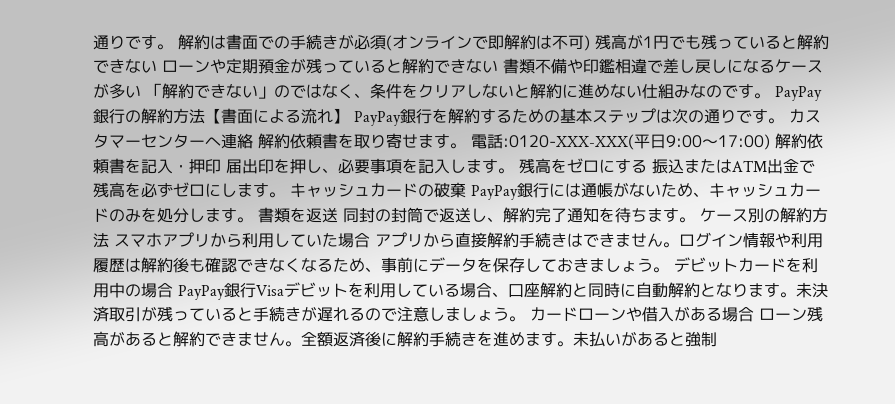通りです。 解約は書面での手続きが必須(オンラインで即解約は不可) 残高が1円でも残っていると解約できない ローンや定期預金が残っていると解約できない 書類不備や印鑑相違で差し戻しになるケースが多い 「解約できない」のではなく、条件をクリアしないと解約に進めない仕組みなのです。 PayPay銀行の解約方法【書面による流れ】 PayPay銀行を解約するための基本ステップは次の通りです。 カスタマーセンターへ連絡 解約依頼書を取り寄せます。 電話:0120-XXX-XXX(平日9:00〜17:00) 解約依頼書を記入・押印 届出印を押し、必要事項を記入します。 残高をゼロにする 振込またはATM出金で残高を必ずゼロにします。 キャッシュカードの破棄 PayPay銀行には通帳がないため、キャッシュカードのみを処分します。 書類を返送 同封の封筒で返送し、解約完了通知を待ちます。 ケース別の解約方法 スマホアプリから利用していた場合 アプリから直接解約手続きはできません。ログイン情報や利用履歴は解約後も確認できなくなるため、事前にデータを保存しておきましょう。 デビットカードを利用中の場合 PayPay銀行Visaデビットを利用している場合、口座解約と同時に自動解約となります。未決済取引が残っていると手続きが遅れるので注意しましょう。 カードローンや借入がある場合 ローン残高があると解約できません。全額返済後に解約手続きを進めます。未払いがあると強制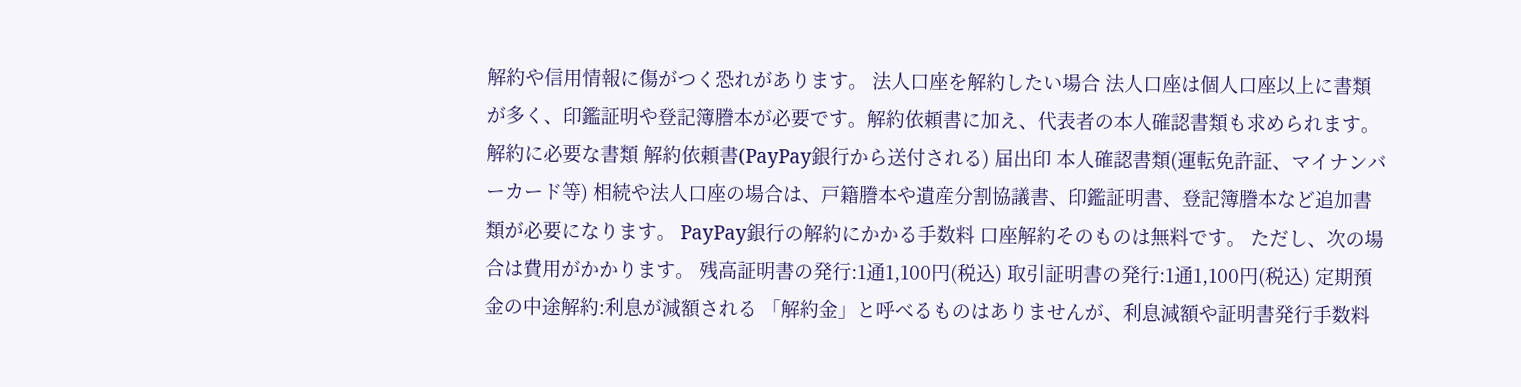解約や信用情報に傷がつく恐れがあります。 法人口座を解約したい場合 法人口座は個人口座以上に書類が多く、印鑑証明や登記簿謄本が必要です。解約依頼書に加え、代表者の本人確認書類も求められます。 解約に必要な書類 解約依頼書(PayPay銀行から送付される) 届出印 本人確認書類(運転免許証、マイナンバーカード等) 相続や法人口座の場合は、戸籍謄本や遺産分割協議書、印鑑証明書、登記簿謄本など追加書類が必要になります。 PayPay銀行の解約にかかる手数料 口座解約そのものは無料です。 ただし、次の場合は費用がかかります。 残高証明書の発行:1通1,100円(税込) 取引証明書の発行:1通1,100円(税込) 定期預金の中途解約:利息が減額される 「解約金」と呼べるものはありませんが、利息減額や証明書発行手数料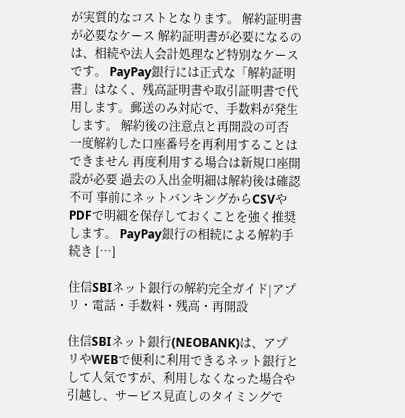が実質的なコストとなります。 解約証明書が必要なケース 解約証明書が必要になるのは、相続や法人会計処理など特別なケースです。 PayPay銀行には正式な「解約証明書」はなく、残高証明書や取引証明書で代用します。郵送のみ対応で、手数料が発生します。 解約後の注意点と再開設の可否 一度解約した口座番号を再利用することはできません 再度利用する場合は新規口座開設が必要 過去の入出金明細は解約後は確認不可 事前にネットバンキングからCSVやPDFで明細を保存しておくことを強く推奨します。 PayPay銀行の相続による解約手続き […]

住信SBIネット銀行の解約完全ガイド|アプリ・電話・手数料・残高・再開設

住信SBIネット銀行(NEOBANK)は、アプリやWEBで便利に利用できるネット銀行として人気ですが、利用しなくなった場合や引越し、サービス見直しのタイミングで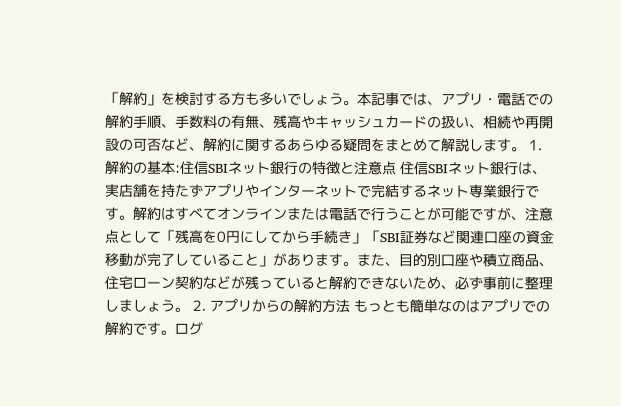「解約」を検討する方も多いでしょう。本記事では、アプリ・電話での解約手順、手数料の有無、残高やキャッシュカードの扱い、相続や再開設の可否など、解約に関するあらゆる疑問をまとめて解説します。 1. 解約の基本:住信SBIネット銀行の特徴と注意点 住信SBIネット銀行は、実店舗を持たずアプリやインターネットで完結するネット専業銀行です。解約はすべてオンラインまたは電話で行うことが可能ですが、注意点として「残高を0円にしてから手続き」「SBI証券など関連口座の資金移動が完了していること」があります。また、目的別口座や積立商品、住宅ローン契約などが残っていると解約できないため、必ず事前に整理しましょう。 2. アプリからの解約方法 もっとも簡単なのはアプリでの解約です。ログ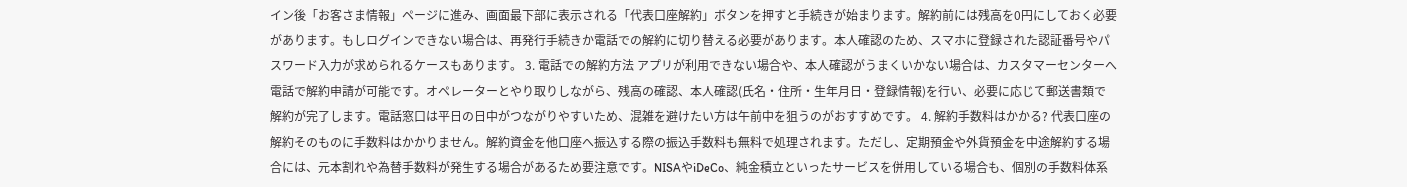イン後「お客さま情報」ページに進み、画面最下部に表示される「代表口座解約」ボタンを押すと手続きが始まります。解約前には残高を0円にしておく必要があります。もしログインできない場合は、再発行手続きか電話での解約に切り替える必要があります。本人確認のため、スマホに登録された認証番号やパスワード入力が求められるケースもあります。 3. 電話での解約方法 アプリが利用できない場合や、本人確認がうまくいかない場合は、カスタマーセンターへ電話で解約申請が可能です。オペレーターとやり取りしながら、残高の確認、本人確認(氏名・住所・生年月日・登録情報)を行い、必要に応じて郵送書類で解約が完了します。電話窓口は平日の日中がつながりやすいため、混雑を避けたい方は午前中を狙うのがおすすめです。 4. 解約手数料はかかる? 代表口座の解約そのものに手数料はかかりません。解約資金を他口座へ振込する際の振込手数料も無料で処理されます。ただし、定期預金や外貨預金を中途解約する場合には、元本割れや為替手数料が発生する場合があるため要注意です。NISAやiDeCo、純金積立といったサービスを併用している場合も、個別の手数料体系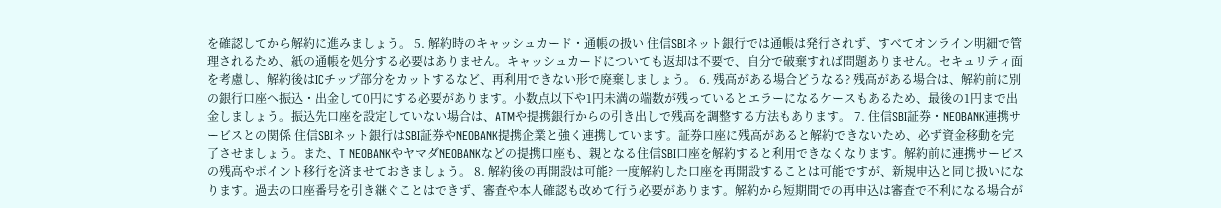を確認してから解約に進みましょう。 5. 解約時のキャッシュカード・通帳の扱い 住信SBIネット銀行では通帳は発行されず、すべてオンライン明細で管理されるため、紙の通帳を処分する必要はありません。キャッシュカードについても返却は不要で、自分で破棄すれば問題ありません。セキュリティ面を考慮し、解約後はICチップ部分をカットするなど、再利用できない形で廃棄しましょう。 6. 残高がある場合どうなる? 残高がある場合は、解約前に別の銀行口座へ振込・出金して0円にする必要があります。小数点以下や1円未満の端数が残っているとエラーになるケースもあるため、最後の1円まで出金しましょう。振込先口座を設定していない場合は、ATMや提携銀行からの引き出しで残高を調整する方法もあります。 7. 住信SBI証券・NEOBANK連携サービスとの関係 住信SBIネット銀行はSBI証券やNEOBANK提携企業と強く連携しています。証券口座に残高があると解約できないため、必ず資金移動を完了させましょう。また、T NEOBANKやヤマダNEOBANKなどの提携口座も、親となる住信SBI口座を解約すると利用できなくなります。解約前に連携サービスの残高やポイント移行を済ませておきましょう。 8. 解約後の再開設は可能? 一度解約した口座を再開設することは可能ですが、新規申込と同じ扱いになります。過去の口座番号を引き継ぐことはできず、審査や本人確認も改めて行う必要があります。解約から短期間での再申込は審査で不利になる場合が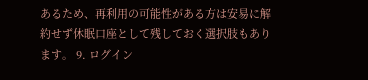あるため、再利用の可能性がある方は安易に解約せず休眠口座として残しておく選択肢もあります。 9. ログイン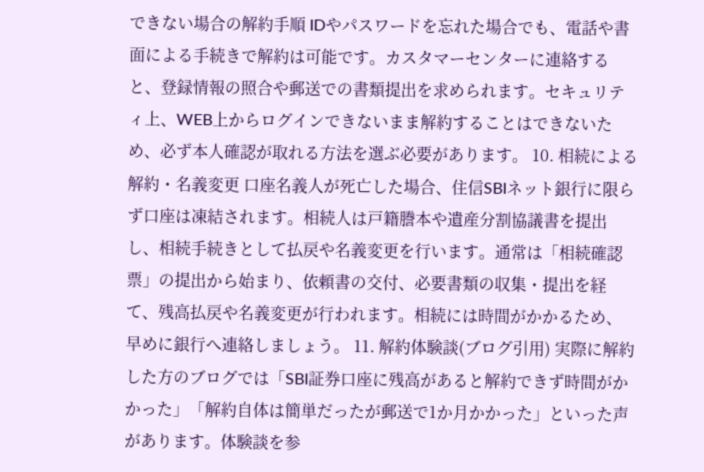できない場合の解約手順 IDやパスワードを忘れた場合でも、電話や書面による手続きで解約は可能です。カスタマーセンターに連絡すると、登録情報の照合や郵送での書類提出を求められます。セキュリティ上、WEB上からログインできないまま解約することはできないため、必ず本人確認が取れる方法を選ぶ必要があります。 10. 相続による解約・名義変更 口座名義人が死亡した場合、住信SBIネット銀行に限らず口座は凍結されます。相続人は戸籍謄本や遺産分割協議書を提出し、相続手続きとして払戻や名義変更を行います。通常は「相続確認票」の提出から始まり、依頼書の交付、必要書類の収集・提出を経て、残高払戻や名義変更が行われます。相続には時間がかかるため、早めに銀行へ連絡しましょう。 11. 解約体験談(ブログ引用) 実際に解約した方のブログでは「SBI証券口座に残高があると解約できず時間がかかった」「解約自体は簡単だったが郵送で1か月かかった」といった声があります。体験談を参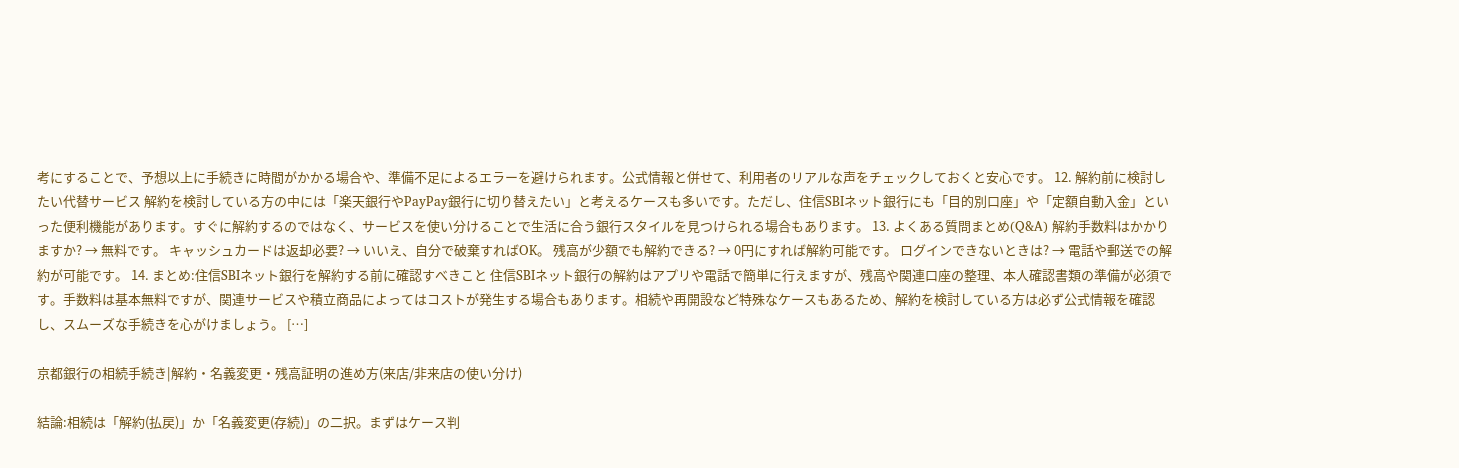考にすることで、予想以上に手続きに時間がかかる場合や、準備不足によるエラーを避けられます。公式情報と併せて、利用者のリアルな声をチェックしておくと安心です。 12. 解約前に検討したい代替サービス 解約を検討している方の中には「楽天銀行やPayPay銀行に切り替えたい」と考えるケースも多いです。ただし、住信SBIネット銀行にも「目的別口座」や「定額自動入金」といった便利機能があります。すぐに解約するのではなく、サービスを使い分けることで生活に合う銀行スタイルを見つけられる場合もあります。 13. よくある質問まとめ(Q&A) 解約手数料はかかりますか? → 無料です。 キャッシュカードは返却必要? → いいえ、自分で破棄すればOK。 残高が少額でも解約できる? → 0円にすれば解約可能です。 ログインできないときは? → 電話や郵送での解約が可能です。 14. まとめ:住信SBIネット銀行を解約する前に確認すべきこと 住信SBIネット銀行の解約はアプリや電話で簡単に行えますが、残高や関連口座の整理、本人確認書類の準備が必須です。手数料は基本無料ですが、関連サービスや積立商品によってはコストが発生する場合もあります。相続や再開設など特殊なケースもあるため、解約を検討している方は必ず公式情報を確認し、スムーズな手続きを心がけましょう。 […]

京都銀行の相続手続き|解約・名義変更・残高証明の進め方(来店/非来店の使い分け)

結論:相続は「解約(払戻)」か「名義変更(存続)」の二択。まずはケース判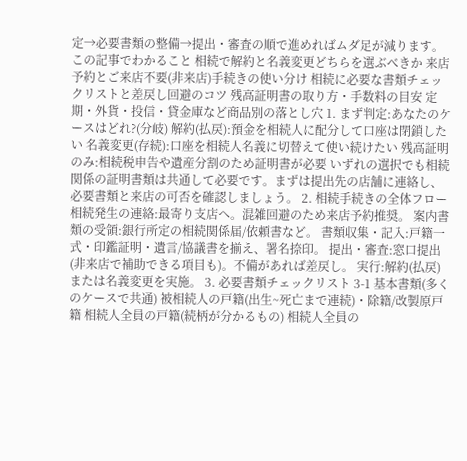定→必要書類の整備→提出・審査の順で進めればムダ足が減ります。 この記事でわかること 相続で解約と名義変更どちらを選ぶべきか 来店予約とご来店不要(非来店)手続きの使い分け 相続に必要な書類チェックリストと差戻し回避のコツ 残高証明書の取り方・手数料の目安 定期・外貨・投信・貸金庫など商品別の落とし穴 1. まず判定:あなたのケースはどれ?(分岐) 解約(払戻):預金を相続人に配分して口座は閉鎖したい 名義変更(存続):口座を相続人名義に切替えて使い続けたい 残高証明のみ:相続税申告や遺産分割のため証明書が必要 いずれの選択でも相続関係の証明書類は共通して必要です。まずは提出先の店舗に連絡し、必要書類と来店の可否を確認しましょう。 2. 相続手続きの全体フロー 相続発生の連絡:最寄り支店へ。混雑回避のため来店予約推奨。 案内書類の受領:銀行所定の相続関係届/依頼書など。 書類収集・記入:戸籍一式・印鑑証明・遺言/協議書を揃え、署名捺印。 提出・審査:窓口提出(非来店で補助できる項目も)。不備があれば差戻し。 実行:解約(払戻)または名義変更を実施。 3. 必要書類チェックリスト 3-1 基本書類(多くのケースで共通) 被相続人の戸籍(出生~死亡まで連続)・除籍/改製原戸籍 相続人全員の戸籍(続柄が分かるもの) 相続人全員の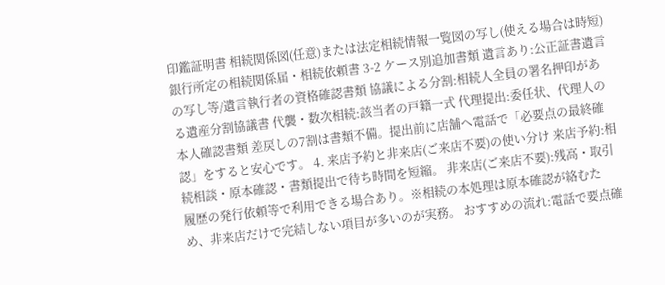印鑑証明書 相続関係図(任意)または法定相続情報一覧図の写し(使える場合は時短) 銀行所定の相続関係届・相続依頼書 3-2 ケース別追加書類 遺言あり:公正証書遺言の写し等/遺言執行者の資格確認書類 協議による分割:相続人全員の署名押印がある遺産分割協議書 代襲・数次相続:該当者の戸籍一式 代理提出:委任状、代理人の本人確認書類 差戻しの7割は書類不備。提出前に店舗へ電話で「必要点の最終確認」をすると安心です。 4. 来店予約と非来店(ご来店不要)の使い分け 来店予約:相続相談・原本確認・書類提出で待ち時間を短縮。 非来店(ご来店不要):残高・取引履歴の発行依頼等で利用できる場合あり。※相続の本処理は原本確認が絡むため、非来店だけで完結しない項目が多いのが実務。 おすすめの流れ:電話で要点確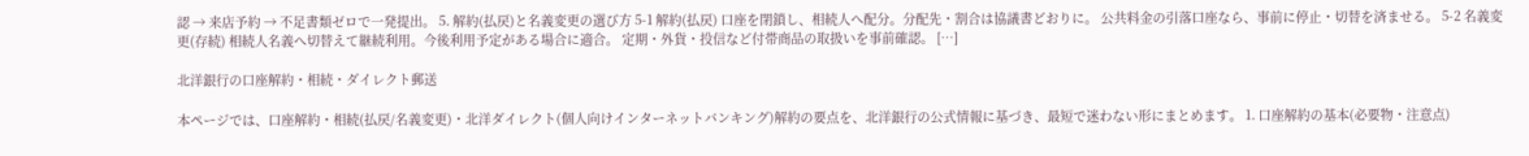認 → 来店予約 → 不足書類ゼロで一発提出。 5. 解約(払戻)と名義変更の選び方 5-1 解約(払戻) 口座を閉鎖し、相続人へ配分。分配先・割合は協議書どおりに。 公共料金の引落口座なら、事前に停止・切替を済ませる。 5-2 名義変更(存続) 相続人名義へ切替えて継続利用。今後利用予定がある場合に適合。 定期・外貨・投信など付帯商品の取扱いを事前確認。 […]

北洋銀行の口座解約・相続・ダイレクト郵送

本ページでは、口座解約・相続(払戻/名義変更)・北洋ダイレクト(個人向けインターネットバンキング)解約の要点を、北洋銀行の公式情報に基づき、最短で迷わない形にまとめます。 1. 口座解約の基本(必要物・注意点)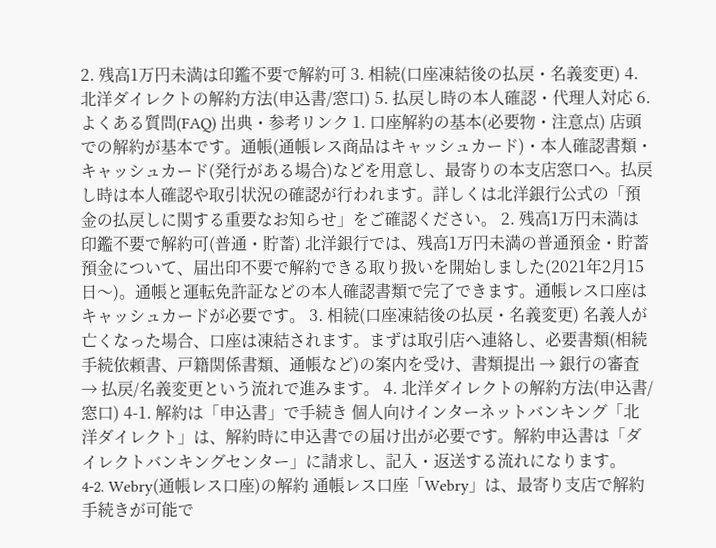2. 残高1万円未満は印鑑不要で解約可 3. 相続(口座凍結後の払戻・名義変更) 4. 北洋ダイレクトの解約方法(申込書/窓口) 5. 払戻し時の本人確認・代理人対応 6. よくある質問(FAQ) 出典・参考リンク 1. 口座解約の基本(必要物・注意点) 店頭での解約が基本です。通帳(通帳レス商品はキャッシュカード)・本人確認書類・キャッシュカード(発行がある場合)などを用意し、最寄りの本支店窓口へ。払戻し時は本人確認や取引状況の確認が行われます。詳しくは北洋銀行公式の「預金の払戻しに関する重要なお知らせ」をご確認ください。 2. 残高1万円未満は印鑑不要で解約可(普通・貯蓄) 北洋銀行では、残高1万円未満の普通預金・貯蓄預金について、届出印不要で解約できる取り扱いを開始しました(2021年2月15日〜)。通帳と運転免許証などの本人確認書類で完了できます。通帳レス口座はキャッシュカードが必要です。 3. 相続(口座凍結後の払戻・名義変更) 名義人が亡くなった場合、口座は凍結されます。まずは取引店へ連絡し、必要書類(相続手続依頼書、戸籍関係書類、通帳など)の案内を受け、書類提出 → 銀行の審査 → 払戻/名義変更という流れで進みます。 4. 北洋ダイレクトの解約方法(申込書/窓口) 4-1. 解約は「申込書」で手続き 個人向けインターネットバンキング「北洋ダイレクト」は、解約時に申込書での届け出が必要です。解約申込書は「ダイレクトバンキングセンター」に請求し、記入・返送する流れになります。 4-2. Webry(通帳レス口座)の解約 通帳レス口座「Webry」は、最寄り支店で解約手続きが可能で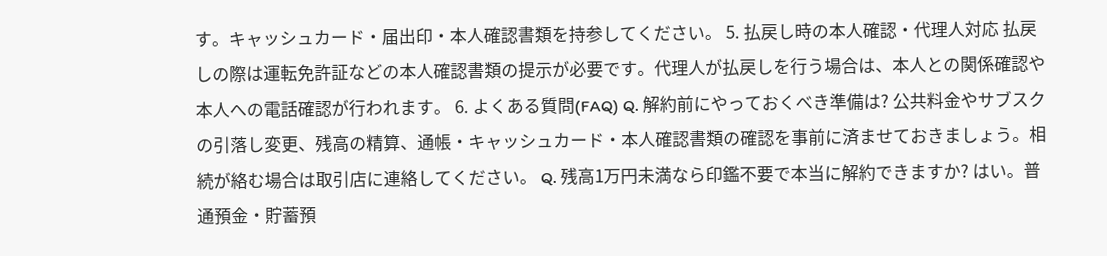す。キャッシュカード・届出印・本人確認書類を持参してください。 5. 払戻し時の本人確認・代理人対応 払戻しの際は運転免許証などの本人確認書類の提示が必要です。代理人が払戻しを行う場合は、本人との関係確認や本人への電話確認が行われます。 6. よくある質問(FAQ) Q. 解約前にやっておくべき準備は? 公共料金やサブスクの引落し変更、残高の精算、通帳・キャッシュカード・本人確認書類の確認を事前に済ませておきましょう。相続が絡む場合は取引店に連絡してください。 Q. 残高1万円未満なら印鑑不要で本当に解約できますか? はい。普通預金・貯蓄預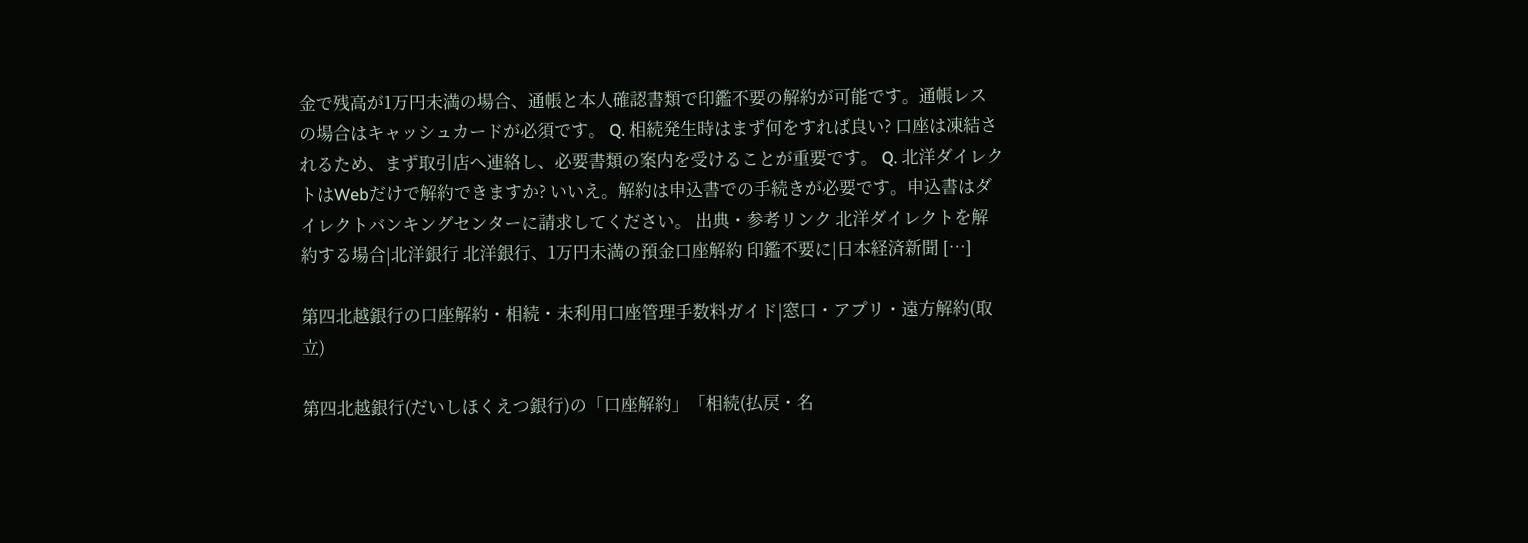金で残高が1万円未満の場合、通帳と本人確認書類で印鑑不要の解約が可能です。通帳レスの場合はキャッシュカードが必須です。 Q. 相続発生時はまず何をすれば良い? 口座は凍結されるため、まず取引店へ連絡し、必要書類の案内を受けることが重要です。 Q. 北洋ダイレクトはWebだけで解約できますか? いいえ。解約は申込書での手続きが必要です。申込書はダイレクトバンキングセンターに請求してください。 出典・参考リンク 北洋ダイレクトを解約する場合|北洋銀行 北洋銀行、1万円未満の預金口座解約 印鑑不要に|日本経済新聞 […]

第四北越銀行の口座解約・相続・未利用口座管理手数料ガイド|窓口・アプリ・遠方解約(取立)

第四北越銀行(だいしほくえつ銀行)の「口座解約」「相続(払戻・名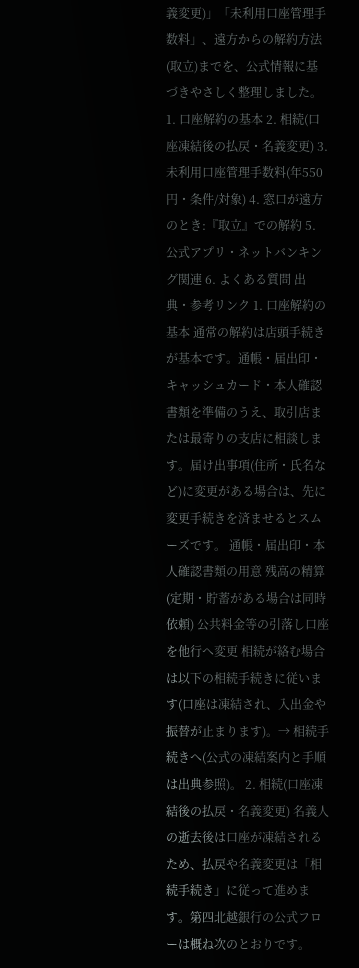義変更)」「未利用口座管理手数料」、遠方からの解約方法(取立)までを、公式情報に基づきやさしく整理しました。 1. 口座解約の基本 2. 相続(口座凍結後の払戻・名義変更) 3. 未利用口座管理手数料(年550円・条件/対象) 4. 窓口が遠方のとき:『取立』での解約 5. 公式アプリ・ネットバンキング関連 6. よくある質問 出典・参考リンク 1. 口座解約の基本 通常の解約は店頭手続きが基本です。通帳・届出印・キャッシュカード・本人確認書類を準備のうえ、取引店または最寄りの支店に相談します。届け出事項(住所・氏名など)に変更がある場合は、先に変更手続きを済ませるとスムーズです。 通帳・届出印・本人確認書類の用意 残高の精算(定期・貯蓄がある場合は同時依頼) 公共料金等の引落し口座を他行へ変更 相続が絡む場合は以下の相続手続きに従います(口座は凍結され、入出金や振替が止まります)。→ 相続手続きへ(公式の凍結案内と手順は出典参照)。 2. 相続(口座凍結後の払戻・名義変更) 名義人の逝去後は口座が凍結されるため、払戻や名義変更は「相続手続き」に従って進めます。第四北越銀行の公式フローは概ね次のとおりです。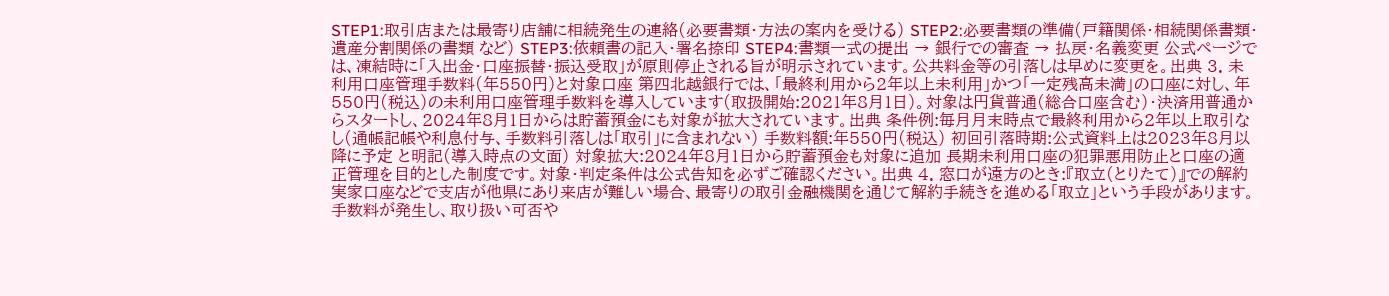STEP1:取引店または最寄り店舗に相続発生の連絡(必要書類・方法の案内を受ける) STEP2:必要書類の準備(戸籍関係・相続関係書類・遺産分割関係の書類 など) STEP3:依頼書の記入・署名捺印 STEP4:書類一式の提出 → 銀行での審査 → 払戻・名義変更 公式ページでは、凍結時に「入出金・口座振替・振込受取」が原則停止される旨が明示されています。公共料金等の引落しは早めに変更を。出典 3. 未利用口座管理手数料(年550円)と対象口座 第四北越銀行では、「最終利用から2年以上未利用」かつ「一定残高未満」の口座に対し、年550円(税込)の未利用口座管理手数料を導入しています(取扱開始:2021年8月1日)。対象は円貨普通(総合口座含む)・決済用普通からスタートし、2024年8月1日からは貯蓄預金にも対象が拡大されています。出典 条件例:毎月月末時点で最終利用から2年以上取引なし(通帳記帳や利息付与、手数料引落しは「取引」に含まれない) 手数料額:年550円(税込) 初回引落時期:公式資料上は2023年8月以降に予定 と明記(導入時点の文面) 対象拡大:2024年8月1日から貯蓄預金も対象に追加 長期未利用口座の犯罪悪用防止と口座の適正管理を目的とした制度です。対象・判定条件は公式告知を必ずご確認ください。出典 4. 窓口が遠方のとき:『取立(とりたて)』での解約 実家口座などで支店が他県にあり来店が難しい場合、最寄りの取引金融機関を通じて解約手続きを進める「取立」という手段があります。手数料が発生し、取り扱い可否や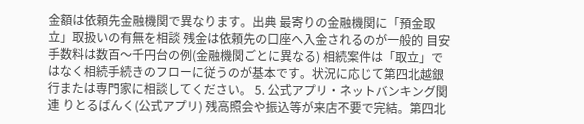金額は依頼先金融機関で異なります。出典 最寄りの金融機関に「預金取立」取扱いの有無を相談 残金は依頼先の口座へ入金されるのが一般的 目安手数料は数百〜千円台の例(金融機関ごとに異なる) 相続案件は「取立」ではなく相続手続きのフローに従うのが基本です。状況に応じて第四北越銀行または専門家に相談してください。 5. 公式アプリ・ネットバンキング関連 りとるばんく(公式アプリ) 残高照会や振込等が来店不要で完結。第四北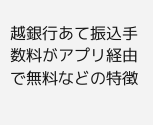越銀行あて振込手数料がアプリ経由で無料などの特徴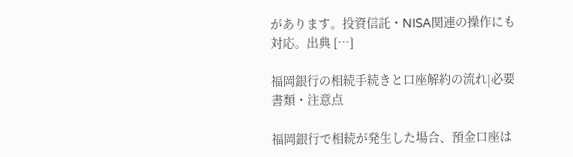があります。投資信託・NISA関連の操作にも対応。出典 […]

福岡銀行の相続手続きと口座解約の流れ|必要書類・注意点

福岡銀行で相続が発生した場合、預金口座は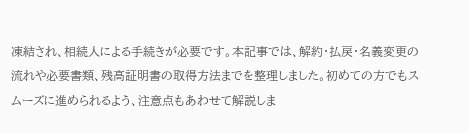凍結され、相続人による手続きが必要です。本記事では、解約・払戻・名義変更の流れや必要書類、残高証明書の取得方法までを整理しました。初めての方でもスムーズに進められるよう、注意点もあわせて解説しま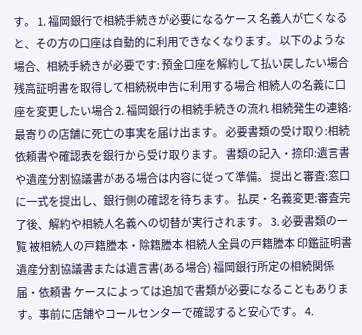す。 1. 福岡銀行で相続手続きが必要になるケース 名義人が亡くなると、その方の口座は自動的に利用できなくなります。 以下のような場合、相続手続きが必要です: 預金口座を解約して払い戻したい場合 残高証明書を取得して相続税申告に利用する場合 相続人の名義に口座を変更したい場合 2. 福岡銀行の相続手続きの流れ 相続発生の連絡:最寄りの店舗に死亡の事実を届け出ます。 必要書類の受け取り:相続依頼書や確認表を銀行から受け取ります。 書類の記入・捺印:遺言書や遺産分割協議書がある場合は内容に従って準備。 提出と審査:窓口に一式を提出し、銀行側の確認を待ちます。 払戻・名義変更:審査完了後、解約や相続人名義への切替が実行されます。 3. 必要書類の一覧 被相続人の戸籍謄本・除籍謄本 相続人全員の戸籍謄本 印鑑証明書 遺産分割協議書または遺言書(ある場合) 福岡銀行所定の相続関係届・依頼書 ケースによっては追加で書類が必要になることもあります。事前に店舗やコールセンターで確認すると安心です。 4.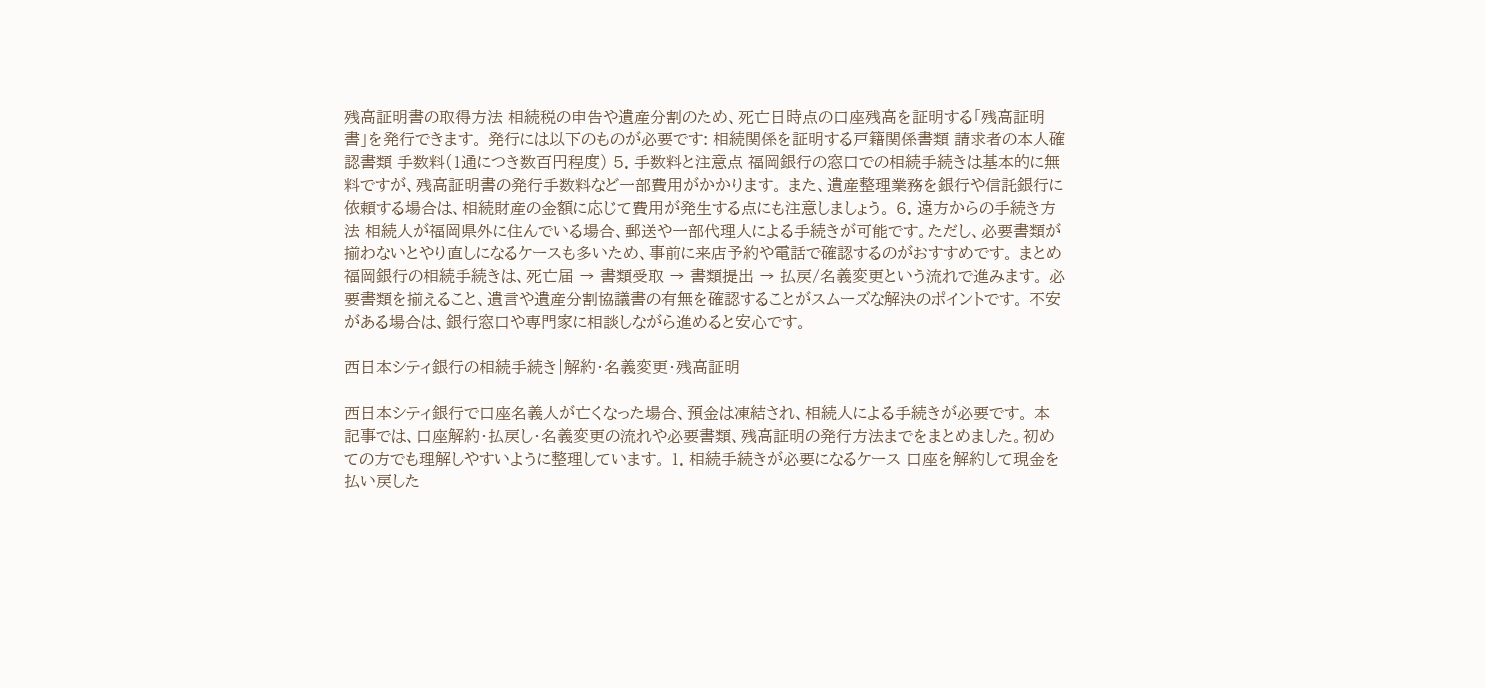残高証明書の取得方法 相続税の申告や遺産分割のため、死亡日時点の口座残高を証明する「残高証明書」を発行できます。 発行には以下のものが必要です: 相続関係を証明する戸籍関係書類 請求者の本人確認書類 手数料(1通につき数百円程度) 5. 手数料と注意点 福岡銀行の窓口での相続手続きは基本的に無料ですが、残高証明書の発行手数料など一部費用がかかります。 また、遺産整理業務を銀行や信託銀行に依頼する場合は、相続財産の金額に応じて費用が発生する点にも注意しましょう。 6. 遠方からの手続き方法 相続人が福岡県外に住んでいる場合、郵送や一部代理人による手続きが可能です。ただし、必要書類が揃わないとやり直しになるケースも多いため、事前に来店予約や電話で確認するのがおすすめです。 まとめ 福岡銀行の相続手続きは、死亡届 → 書類受取 → 書類提出 → 払戻/名義変更という流れで進みます。 必要書類を揃えること、遺言や遺産分割協議書の有無を確認することがスムーズな解決のポイントです。 不安がある場合は、銀行窓口や専門家に相談しながら進めると安心です。

西日本シティ銀行の相続手続き|解約・名義変更・残高証明

西日本シティ銀行で口座名義人が亡くなった場合、預金は凍結され、相続人による手続きが必要です。 本記事では、口座解約・払戻し・名義変更の流れや必要書類、残高証明の発行方法までをまとめました。初めての方でも理解しやすいように整理しています。 1. 相続手続きが必要になるケース 口座を解約して現金を払い戻した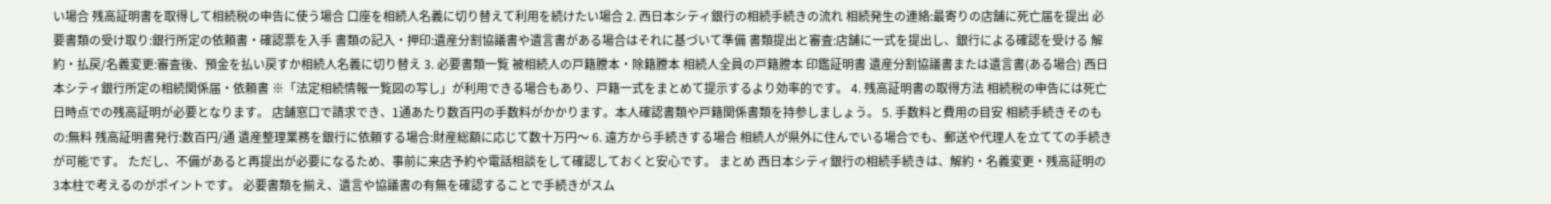い場合 残高証明書を取得して相続税の申告に使う場合 口座を相続人名義に切り替えて利用を続けたい場合 2. 西日本シティ銀行の相続手続きの流れ 相続発生の連絡:最寄りの店舗に死亡届を提出 必要書類の受け取り:銀行所定の依頼書・確認票を入手 書類の記入・押印:遺産分割協議書や遺言書がある場合はそれに基づいて準備 書類提出と審査:店舗に一式を提出し、銀行による確認を受ける 解約・払戻/名義変更:審査後、預金を払い戻すか相続人名義に切り替え 3. 必要書類一覧 被相続人の戸籍謄本・除籍謄本 相続人全員の戸籍謄本 印鑑証明書 遺産分割協議書または遺言書(ある場合) 西日本シティ銀行所定の相続関係届・依頼書 ※「法定相続情報一覧図の写し」が利用できる場合もあり、戸籍一式をまとめて提示するより効率的です。 4. 残高証明書の取得方法 相続税の申告には死亡日時点での残高証明が必要となります。 店舗窓口で請求でき、1通あたり数百円の手数料がかかります。本人確認書類や戸籍関係書類を持参しましょう。 5. 手数料と費用の目安 相続手続きそのもの:無料 残高証明書発行:数百円/通 遺産整理業務を銀行に依頼する場合:財産総額に応じて数十万円〜 6. 遠方から手続きする場合 相続人が県外に住んでいる場合でも、郵送や代理人を立てての手続きが可能です。 ただし、不備があると再提出が必要になるため、事前に来店予約や電話相談をして確認しておくと安心です。 まとめ 西日本シティ銀行の相続手続きは、解約・名義変更・残高証明の3本柱で考えるのがポイントです。 必要書類を揃え、遺言や協議書の有無を確認することで手続きがスム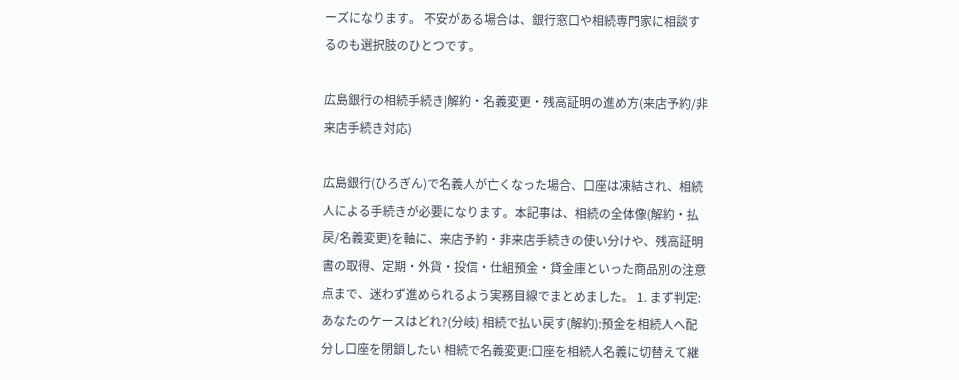ーズになります。 不安がある場合は、銀行窓口や相続専門家に相談するのも選択肢のひとつです。

広島銀行の相続手続き|解約・名義変更・残高証明の進め方(来店予約/非来店手続き対応)

広島銀行(ひろぎん)で名義人が亡くなった場合、口座は凍結され、相続人による手続きが必要になります。本記事は、相続の全体像(解約・払戻/名義変更)を軸に、来店予約・非来店手続きの使い分けや、残高証明書の取得、定期・外貨・投信・仕組預金・貸金庫といった商品別の注意点まで、迷わず進められるよう実務目線でまとめました。 1. まず判定:あなたのケースはどれ?(分岐) 相続で払い戻す(解約):預金を相続人へ配分し口座を閉鎖したい 相続で名義変更:口座を相続人名義に切替えて継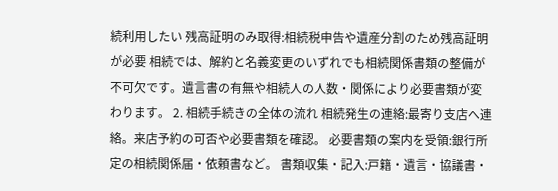続利用したい 残高証明のみ取得:相続税申告や遺産分割のため残高証明が必要 相続では、解約と名義変更のいずれでも相続関係書類の整備が不可欠です。遺言書の有無や相続人の人数・関係により必要書類が変わります。 2. 相続手続きの全体の流れ 相続発生の連絡:最寄り支店へ連絡。来店予約の可否や必要書類を確認。 必要書類の案内を受領:銀行所定の相続関係届・依頼書など。 書類収集・記入:戸籍・遺言・協議書・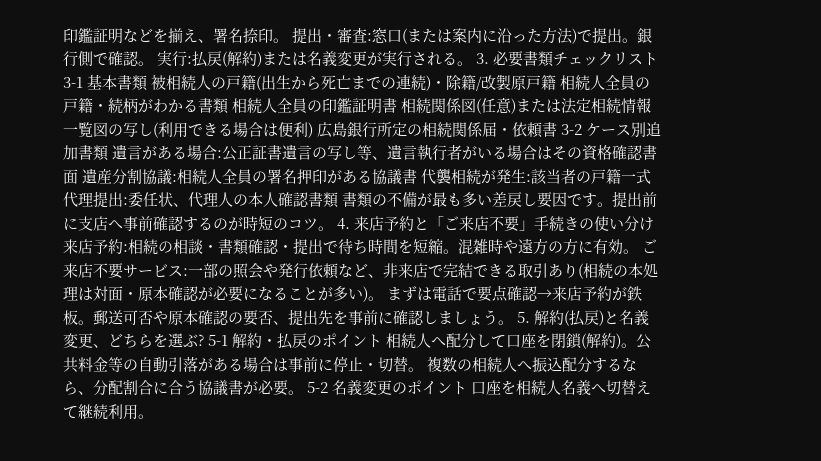印鑑証明などを揃え、署名捺印。 提出・審査:窓口(または案内に沿った方法)で提出。銀行側で確認。 実行:払戻(解約)または名義変更が実行される。 3. 必要書類チェックリスト 3-1 基本書類 被相続人の戸籍(出生から死亡までの連続)・除籍/改製原戸籍 相続人全員の戸籍・続柄がわかる書類 相続人全員の印鑑証明書 相続関係図(任意)または法定相続情報一覧図の写し(利用できる場合は便利) 広島銀行所定の相続関係届・依頼書 3-2 ケース別追加書類 遺言がある場合:公正証書遺言の写し等、遺言執行者がいる場合はその資格確認書面 遺産分割協議:相続人全員の署名押印がある協議書 代襲相続が発生:該当者の戸籍一式 代理提出:委任状、代理人の本人確認書類 書類の不備が最も多い差戻し要因です。提出前に支店へ事前確認するのが時短のコツ。 4. 来店予約と「ご来店不要」手続きの使い分け 来店予約:相続の相談・書類確認・提出で待ち時間を短縮。混雑時や遠方の方に有効。 ご来店不要サービス:一部の照会や発行依頼など、非来店で完結できる取引あり(相続の本処理は対面・原本確認が必要になることが多い)。 まずは電話で要点確認→来店予約が鉄板。郵送可否や原本確認の要否、提出先を事前に確認しましょう。 5. 解約(払戻)と名義変更、どちらを選ぶ? 5-1 解約・払戻のポイント 相続人へ配分して口座を閉鎖(解約)。公共料金等の自動引落がある場合は事前に停止・切替。 複数の相続人へ振込配分するなら、分配割合に合う協議書が必要。 5-2 名義変更のポイント 口座を相続人名義へ切替えて継続利用。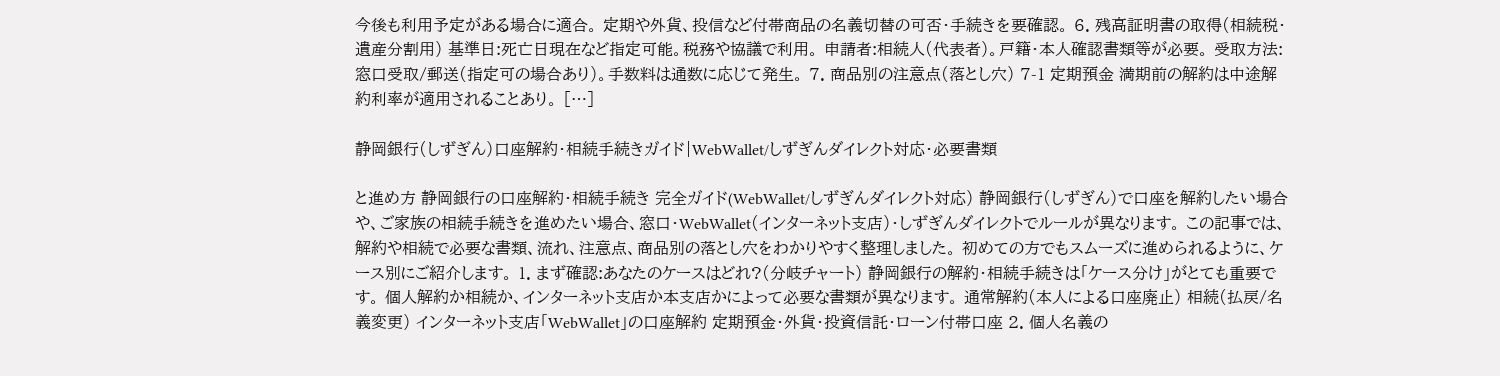今後も利用予定がある場合に適合。 定期や外貨、投信など付帯商品の名義切替の可否・手続きを要確認。 6. 残高証明書の取得(相続税・遺産分割用) 基準日:死亡日現在など指定可能。税務や協議で利用。 申請者:相続人(代表者)。戸籍・本人確認書類等が必要。 受取方法:窓口受取/郵送(指定可の場合あり)。手数料は通数に応じて発生。 7. 商品別の注意点(落とし穴) 7-1 定期預金 満期前の解約は中途解約利率が適用されることあり。 […]

静岡銀行(しずぎん)口座解約・相続手続きガイド|WebWallet/しずぎんダイレクト対応・必要書類

と進め方 静岡銀行の口座解約・相続手続き 完全ガイド(WebWallet/しずぎんダイレクト対応) 静岡銀行(しずぎん)で口座を解約したい場合や、ご家族の相続手続きを進めたい場合、窓口・WebWallet(インターネット支店)・しずぎんダイレクトでルールが異なります。 この記事では、解約や相続で必要な書類、流れ、注意点、商品別の落とし穴をわかりやすく整理しました。 初めての方でもスムーズに進められるように、ケース別にご紹介します。 1. まず確認:あなたのケースはどれ?(分岐チャート) 静岡銀行の解約・相続手続きは「ケース分け」がとても重要です。 個人解約か相続か、インターネット支店か本支店かによって必要な書類が異なります。 通常解約(本人による口座廃止) 相続(払戻/名義変更) インターネット支店「WebWallet」の口座解約 定期預金・外貨・投資信託・ローン付帯口座 2. 個人名義の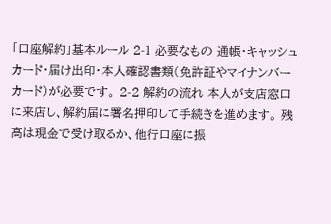「口座解約」基本ルール 2-1 必要なもの 通帳・キャッシュカード・届け出印・本人確認書類(免許証やマイナンバーカード)が必要です。 2-2 解約の流れ 本人が支店窓口に来店し、解約届に署名押印して手続きを進めます。 残高は現金で受け取るか、他行口座に振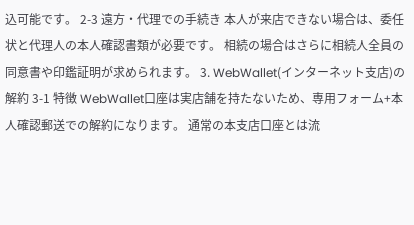込可能です。 2-3 遠方・代理での手続き 本人が来店できない場合は、委任状と代理人の本人確認書類が必要です。 相続の場合はさらに相続人全員の同意書や印鑑証明が求められます。 3. WebWallet(インターネット支店)の解約 3-1 特徴 WebWallet口座は実店舗を持たないため、専用フォーム+本人確認郵送での解約になります。 通常の本支店口座とは流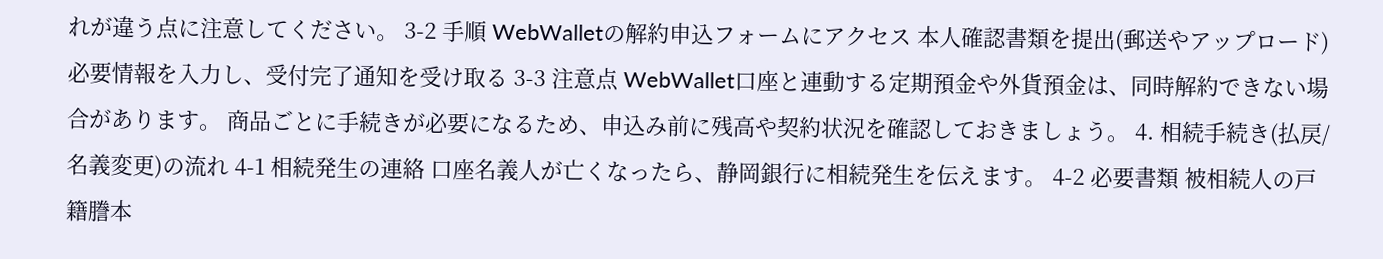れが違う点に注意してください。 3-2 手順 WebWalletの解約申込フォームにアクセス 本人確認書類を提出(郵送やアップロード) 必要情報を入力し、受付完了通知を受け取る 3-3 注意点 WebWallet口座と連動する定期預金や外貨預金は、同時解約できない場合があります。 商品ごとに手続きが必要になるため、申込み前に残高や契約状況を確認しておきましょう。 4. 相続手続き(払戻/名義変更)の流れ 4-1 相続発生の連絡 口座名義人が亡くなったら、静岡銀行に相続発生を伝えます。 4-2 必要書類 被相続人の戸籍謄本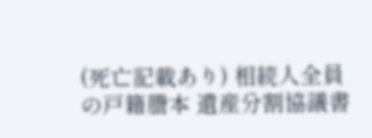(死亡記載あり) 相続人全員の戸籍謄本 遺産分割協議書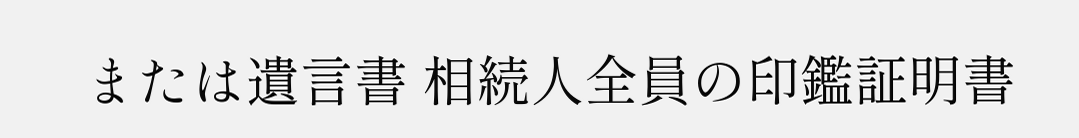または遺言書 相続人全員の印鑑証明書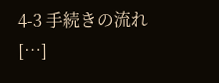4-3 手続きの流れ […]